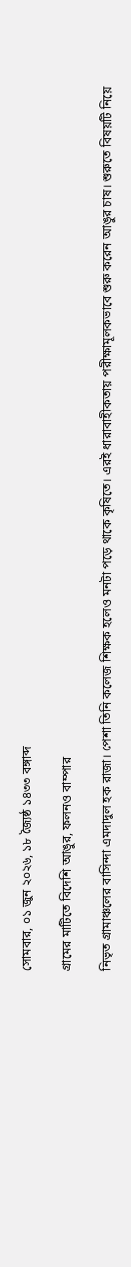সোমবার, ০১ জুন ২০২৬, ১৮ জ্যৈষ্ঠ ১৪৩৩ বঙ্গাব্দ

গ্রামের মাটিতে বিদেশি আঙুর, ফলনও বাম্পার

নিভৃত গ্রামাঞ্চলের বাসিন্দা এমদাদুল হক রাজা। পেশা তিনি কলেজ শিক্ষক হলেও মনটা পড়ে থাকে কৃষিতে। এরই ধারাবাহীকতায় পরীক্ষামূলকভাবে শুরু করেন আঙুর চাষ। শুরুতে বিষয়টি নিয়ে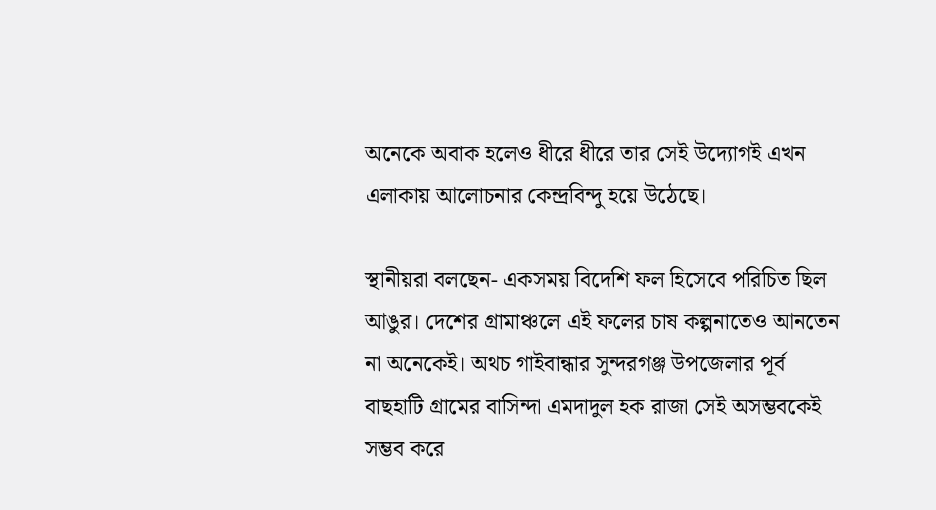অনেকে অবাক হলেও ধীরে ধীরে তার সেই উদ্যোগই এখন এলাকায় আলোচনার কেন্দ্রবিন্দু হয়ে উঠেছে।

স্থানীয়রা বলছেন- একসময় বিদেশি ফল হিসেবে পরিচিত ছিল আঙুর। দেশের গ্রামাঞ্চলে এই ফলের চাষ কল্পনাতেও আনতেন না অনেকেই। অথচ গাইবান্ধার সুন্দরগঞ্জ উপজেলার পূর্ব বাছহাটি গ্রামের বাসিন্দা এমদাদুল হক রাজা সেই অসম্ভবকেই সম্ভব করে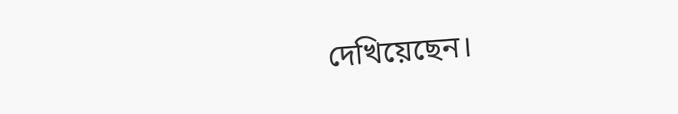দেখিয়েছেন।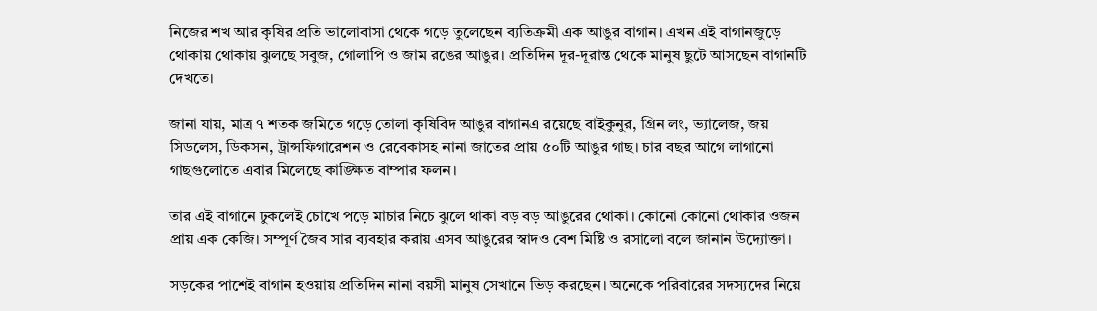নিজের শখ আর কৃষির প্রতি ভালোবাসা থেকে গড়ে তুলেছেন ব্যতিক্রমী এক আঙুর বাগান। এখন এই বাগানজুড়ে থোকায় থোকায় ঝুলছে সবুজ, গোলাপি ও জাম রঙের আঙুর। প্রতিদিন দূর-দূরান্ত থেকে মানুষ ছুটে আসছেন বাগানটি দেখতে।

জানা যায়, মাত্র ৭ শতক জমিতে গড়ে তোলা কৃষিবিদ আঙুর বাগানএ রয়েছে বাইকুনুর, গ্রিন লং, ভ্যালেজ, জয় সিডলেস, ডিকসন, ট্রান্সফিগারেশন ও রেবেকাসহ নানা জাতের প্রায় ৫০টি আঙুর গাছ। চার বছর আগে লাগানো গাছগুলোতে এবার মিলেছে কাঙ্ক্ষিত বাম্পার ফলন।

তার এই বাগানে ঢুকলেই চোখে পড়ে মাচার নিচে ঝুলে থাকা বড় বড় আঙুরের থোকা। কোনো কোনো থোকার ওজন প্রায় এক কেজি। সম্পূর্ণ জৈব সার ব্যবহার করায় এসব আঙুরের স্বাদও বেশ মিষ্টি ও রসালো বলে জানান উদ্যোক্তা।

সড়কের পাশেই বাগান হওয়ায় প্রতিদিন নানা বয়সী মানুষ সেখানে ভিড় করছেন। অনেকে পরিবারের সদস্যদের নিয়ে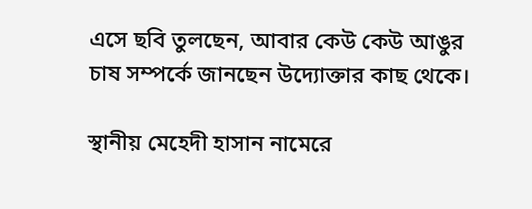এসে ছবি তুলছেন, আবার কেউ কেউ আঙুর চাষ সম্পর্কে জানছেন উদ্যোক্তার কাছ থেকে।

স্থানীয় মেহেদী হাসান নামেরে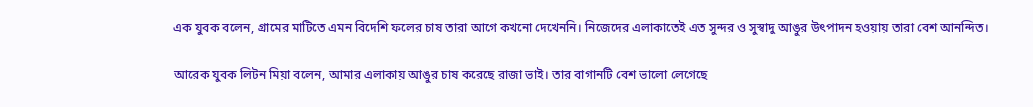এক যুবক বলেন, গ্রামের মাটিতে এমন বিদেশি ফলের চাষ তারা আগে কখনো দেখেননি। নিজেদের এলাকাতেই এত সুন্দর ও সুস্বাদু আঙুর উৎপাদন হওয়ায় তারা বেশ আনন্দিত।

আরেক যুবক লিটন মিয়া বলেন, আমার এলাকায় আঙুর চাষ করেছে রাজা ভাই। তার বাগানটি বেশ ভালো লেগেছে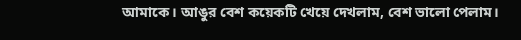আমাকে। আঙুর বেশ কয়েকটি খেয়ে দেখলাম, বেশ ভালো পেলাম।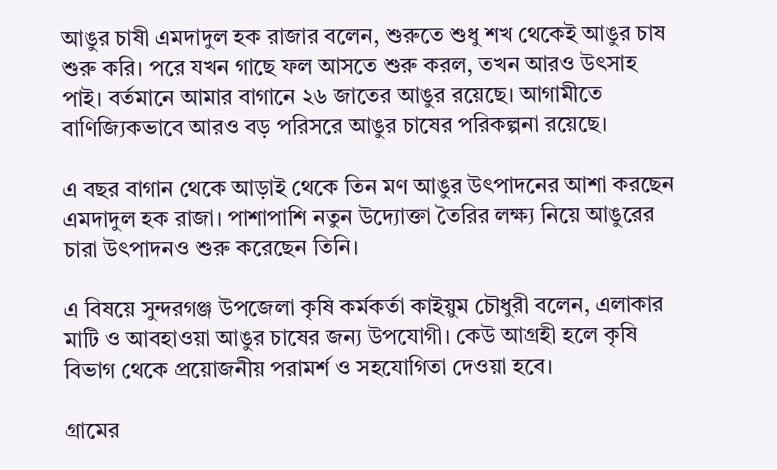আঙুর চাষী এমদাদুল হক রাজার বলেন, শুরুতে শুধু শখ থেকেই আঙুর চাষ শুরু করি। পরে যখন গাছে ফল আসতে শুরু করল, তখন আরও উৎসাহ পাই। বর্তমানে আমার বাগানে ২৬ জাতের আঙুর রয়েছে। আগামীতে বাণিজ্যিকভাবে আরও বড় পরিসরে আঙুর চাষের পরিকল্পনা রয়েছে।

এ বছর বাগান থেকে আড়াই থেকে তিন মণ আঙুর উৎপাদনের আশা করছেন এমদাদুল হক রাজা। পাশাপাশি নতুন উদ্যোক্তা তৈরির লক্ষ্য নিয়ে আঙুরের চারা উৎপাদনও শুরু করেছেন তিনি।

এ বিষয়ে সুন্দরগঞ্জ উপজেলা কৃষি কর্মকর্তা কাইয়ুম চৌধুরী বলেন, এলাকার  মাটি ও আবহাওয়া আঙুর চাষের জন্য উপযোগী। কেউ আগ্রহী হলে কৃষি বিভাগ থেকে প্রয়োজনীয় পরামর্শ ও সহযোগিতা দেওয়া হবে।

গ্রামের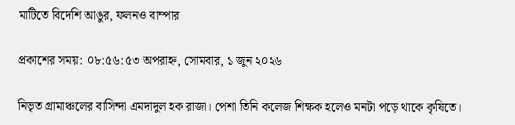মাটিতে বিদেশি আঙুর, ফলনও বাম্পার

প্রকাশের সময়: ০৮:৫৬:৫৩ অপরাহ্ন, সোমবার, ১ জুন ২০২৬

নিভৃত গ্রামাঞ্চলের বাসিন্দা এমদাদুল হক রাজা। পেশা তিনি কলেজ শিক্ষক হলেও মনটা পড়ে থাকে কৃষিতে।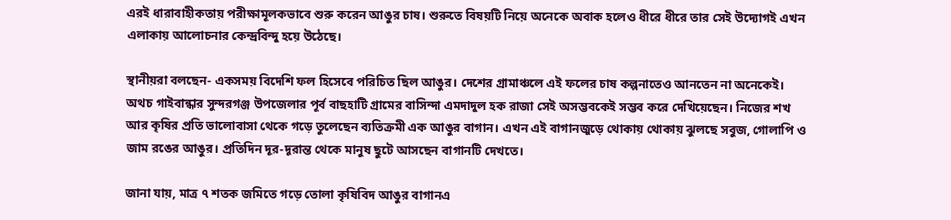এরই ধারাবাহীকতায় পরীক্ষামূলকভাবে শুরু করেন আঙুর চাষ। শুরুতে বিষয়টি নিয়ে অনেকে অবাক হলেও ধীরে ধীরে তার সেই উদ্যোগই এখন এলাকায় আলোচনার কেন্দ্রবিন্দু হয়ে উঠেছে।

স্থানীয়রা বলছেন- একসময় বিদেশি ফল হিসেবে পরিচিত ছিল আঙুর। দেশের গ্রামাঞ্চলে এই ফলের চাষ কল্পনাতেও আনতেন না অনেকেই। অথচ গাইবান্ধার সুন্দরগঞ্জ উপজেলার পূর্ব বাছহাটি গ্রামের বাসিন্দা এমদাদুল হক রাজা সেই অসম্ভবকেই সম্ভব করে দেখিয়েছেন। নিজের শখ আর কৃষির প্রতি ভালোবাসা থেকে গড়ে তুলেছেন ব্যতিক্রমী এক আঙুর বাগান। এখন এই বাগানজুড়ে থোকায় থোকায় ঝুলছে সবুজ, গোলাপি ও জাম রঙের আঙুর। প্রতিদিন দূর-দূরান্ত থেকে মানুষ ছুটে আসছেন বাগানটি দেখতে।

জানা যায়, মাত্র ৭ শতক জমিতে গড়ে তোলা কৃষিবিদ আঙুর বাগানএ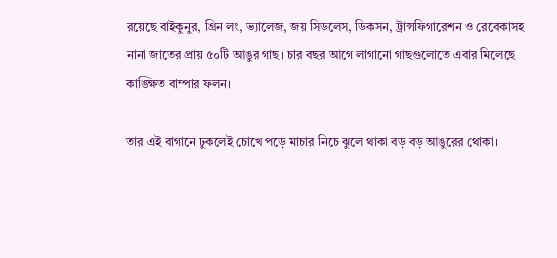রয়েছে বাইকুনুর, গ্রিন লং, ভ্যালেজ, জয় সিডলেস, ডিকসন, ট্রান্সফিগারেশন ও রেবেকাসহ নানা জাতের প্রায় ৫০টি আঙুর গাছ। চার বছর আগে লাগানো গাছগুলোতে এবার মিলেছে কাঙ্ক্ষিত বাম্পার ফলন।

তার এই বাগানে ঢুকলেই চোখে পড়ে মাচার নিচে ঝুলে থাকা বড় বড় আঙুরের থোকা।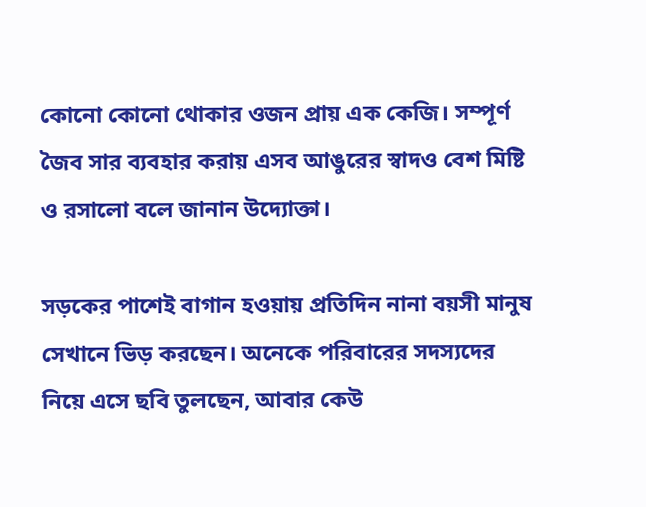কোনো কোনো থোকার ওজন প্রায় এক কেজি। সম্পূর্ণ জৈব সার ব্যবহার করায় এসব আঙুরের স্বাদও বেশ মিষ্টি ও রসালো বলে জানান উদ্যোক্তা।

সড়কের পাশেই বাগান হওয়ায় প্রতিদিন নানা বয়সী মানুষ সেখানে ভিড় করছেন। অনেকে পরিবারের সদস্যদের নিয়ে এসে ছবি তুলছেন, আবার কেউ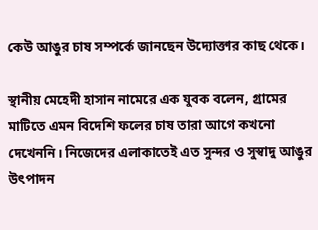কেউ আঙুর চাষ সম্পর্কে জানছেন উদ্যোক্তার কাছ থেকে।

স্থানীয় মেহেদী হাসান নামেরে এক যুবক বলেন, গ্রামের মাটিতে এমন বিদেশি ফলের চাষ তারা আগে কখনো দেখেননি। নিজেদের এলাকাতেই এত সুন্দর ও সুস্বাদু আঙুর উৎপাদন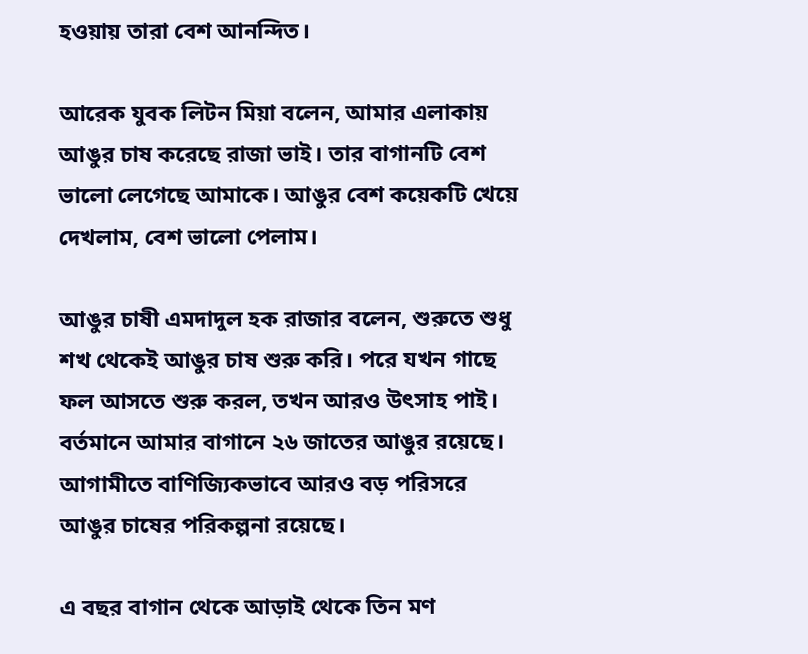হওয়ায় তারা বেশ আনন্দিত।

আরেক যুবক লিটন মিয়া বলেন, আমার এলাকায় আঙুর চাষ করেছে রাজা ভাই। তার বাগানটি বেশ ভালো লেগেছে আমাকে। আঙুর বেশ কয়েকটি খেয়ে দেখলাম, বেশ ভালো পেলাম।

আঙুর চাষী এমদাদুল হক রাজার বলেন, শুরুতে শুধু শখ থেকেই আঙুর চাষ শুরু করি। পরে যখন গাছে ফল আসতে শুরু করল, তখন আরও উৎসাহ পাই। বর্তমানে আমার বাগানে ২৬ জাতের আঙুর রয়েছে। আগামীতে বাণিজ্যিকভাবে আরও বড় পরিসরে আঙুর চাষের পরিকল্পনা রয়েছে।

এ বছর বাগান থেকে আড়াই থেকে তিন মণ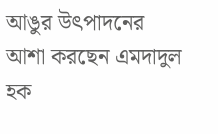আঙুর উৎপাদনের আশা করছেন এমদাদুল হক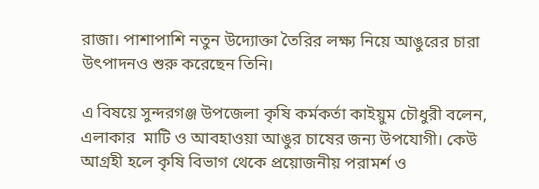রাজা। পাশাপাশি নতুন উদ্যোক্তা তৈরির লক্ষ্য নিয়ে আঙুরের চারা উৎপাদনও শুরু করেছেন তিনি।

এ বিষয়ে সুন্দরগঞ্জ উপজেলা কৃষি কর্মকর্তা কাইয়ুম চৌধুরী বলেন, এলাকার  মাটি ও আবহাওয়া আঙুর চাষের জন্য উপযোগী। কেউ আগ্রহী হলে কৃষি বিভাগ থেকে প্রয়োজনীয় পরামর্শ ও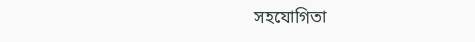সহযোগিতা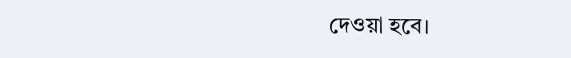দেওয়া হবে।